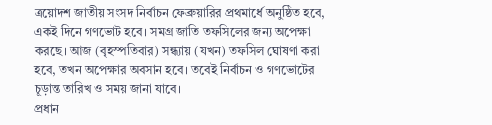ত্রয়োদশ জাতীয় সংসদ নির্বাচন ফেব্রুয়ারির প্রথমার্ধে অনুষ্ঠিত হবে, একই দিনে গণভোট হবে। সমগ্র জাতি তফসিলের জন্য অপেক্ষা করছে। আজ (বৃহস্পতিবার) সন্ধ্যায় (যখন) তফসিল ঘোষণা করা হবে, তখন অপেক্ষার অবসান হবে। তবেই নির্বাচন ও গণভোটের চূড়ান্ত তারিখ ও সময় জানা যাবে।
প্রধান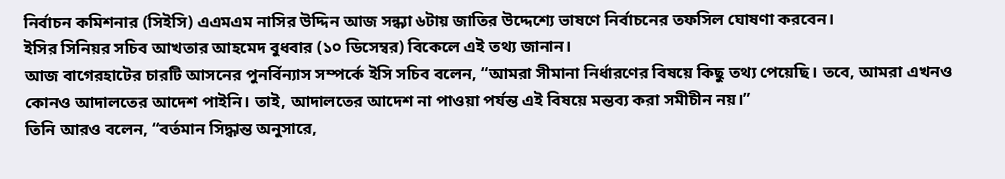নির্বাচন কমিশনার (সিইসি) এএমএম নাসির উদ্দিন আজ সন্ধ্যা ৬টায় জাতির উদ্দেশ্যে ভাষণে নির্বাচনের তফসিল ঘোষণা করবেন।
ইসির সিনিয়র সচিব আখতার আহমেদ বুধবার (১০ ডিসেম্বর) বিকেলে এই তথ্য জানান।
আজ বাগেরহাটের চারটি আসনের পুনর্বিন্যাস সম্পর্কে ইসি সচিব বলেন, “আমরা সীমানা নির্ধারণের বিষয়ে কিছু তথ্য পেয়েছি। তবে, আমরা এখনও কোনও আদালতের আদেশ পাইনি। তাই, আদালতের আদেশ না পাওয়া পর্যন্ত এই বিষয়ে মন্তব্য করা সমীচীন নয়।”
তিনি আরও বলেন, “বর্তমান সিদ্ধান্ত অনুসারে,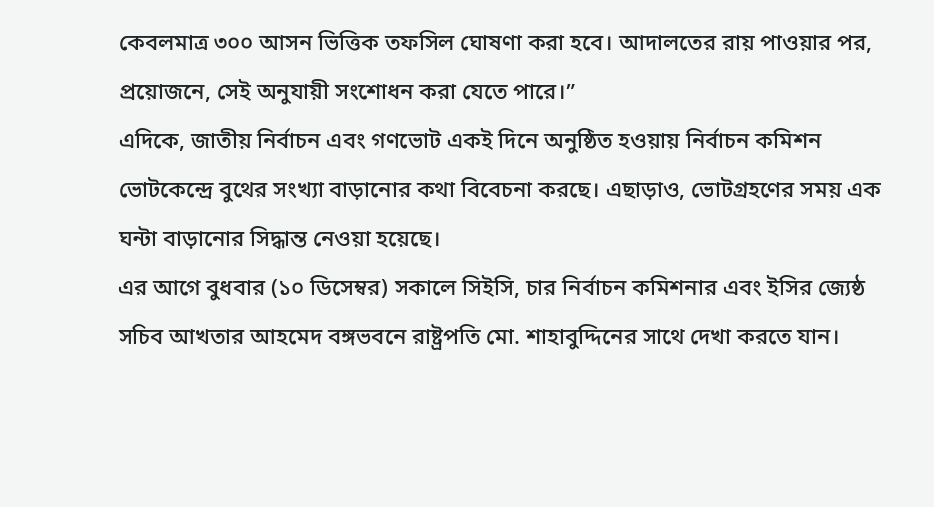কেবলমাত্র ৩০০ আসন ভিত্তিক তফসিল ঘোষণা করা হবে। আদালতের রায় পাওয়ার পর, প্রয়োজনে, সেই অনুযায়ী সংশোধন করা যেতে পারে।”
এদিকে, জাতীয় নির্বাচন এবং গণভোট একই দিনে অনুষ্ঠিত হওয়ায় নির্বাচন কমিশন ভোটকেন্দ্রে বুথের সংখ্যা বাড়ানোর কথা বিবেচনা করছে। এছাড়াও, ভোটগ্রহণের সময় এক ঘন্টা বাড়ানোর সিদ্ধান্ত নেওয়া হয়েছে।
এর আগে বুধবার (১০ ডিসেম্বর) সকালে সিইসি, চার নির্বাচন কমিশনার এবং ইসির জ্যেষ্ঠ সচিব আখতার আহমেদ বঙ্গভবনে রাষ্ট্রপতি মো. শাহাবুদ্দিনের সাথে দেখা করতে যান।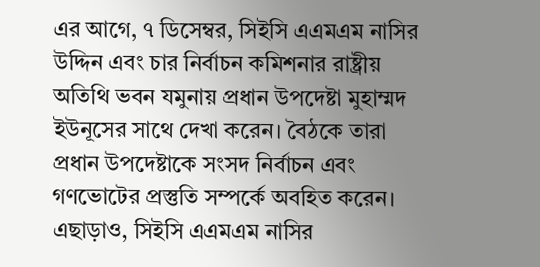এর আগে, ৭ ডিসেম্বর, সিইসি এএমএম নাসির উদ্দিন এবং চার নির্বাচন কমিশনার রাষ্ট্রীয় অতিথি ভবন যমুনায় প্রধান উপদেষ্টা মুহাম্মদ ইউনূসের সাথে দেখা করেন। বৈঠকে তারা প্রধান উপদেষ্টাকে সংসদ নির্বাচন এবং গণভোটের প্রস্তুতি সম্পর্কে অবহিত করেন।
এছাড়াও, সিইসি এএমএম নাসির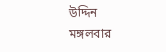উদ্দিন মঙ্গলবার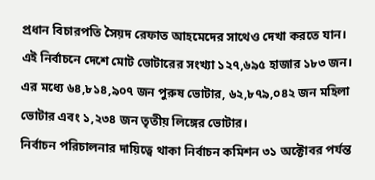প্রধান বিচারপতি সৈয়দ রেফাত আহমেদের সাথেও দেখা করতে যান।
এই নির্বাচনে দেশে মোট ভোটারের সংখ্যা ১২৭,৬৯৫ হাজার ১৮৩ জন। এর মধ্যে ৬৪,৮১৪,৯০৭ জন পুরুষ ভোটার, ৬২,৮৭৯,০৪২ জন মহিলা ভোটার এবং ১,২৩৪ জন তৃতীয় লিঙ্গের ভোটার।
নির্বাচন পরিচালনার দায়িত্বে থাকা নির্বাচন কমিশন ৩১ অক্টোবর পর্যন্ত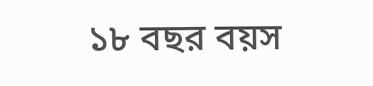১৮ বছর বয়স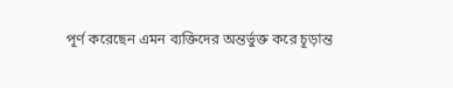পূর্ণ করেছেন এমন ব্যক্তিদের অন্তর্ভুক্ত করে চূড়ান্ত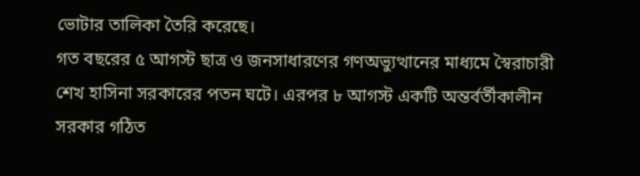ভোটার তালিকা তৈরি করেছে।
গত বছরের ৫ আগস্ট ছাত্র ও জনসাধারণের গণঅভ্যুত্থানের মাধ্যমে স্বৈরাচারী শেখ হাসিনা সরকারের পতন ঘটে। এরপর ৮ আগস্ট একটি অন্তর্বর্তীকালীন সরকার গঠিত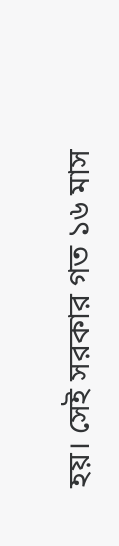হয়। সেই সরকার গত ১৬ মাস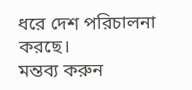ধরে দেশ পরিচালনা করছে।
মন্তব্য করুন